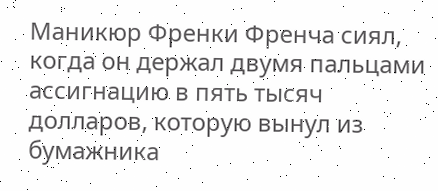Маникюр Френки Френча сиял, когда он держал двумя пальцами ассигнацию в пять тысяч долларов, которую вынул из бумажника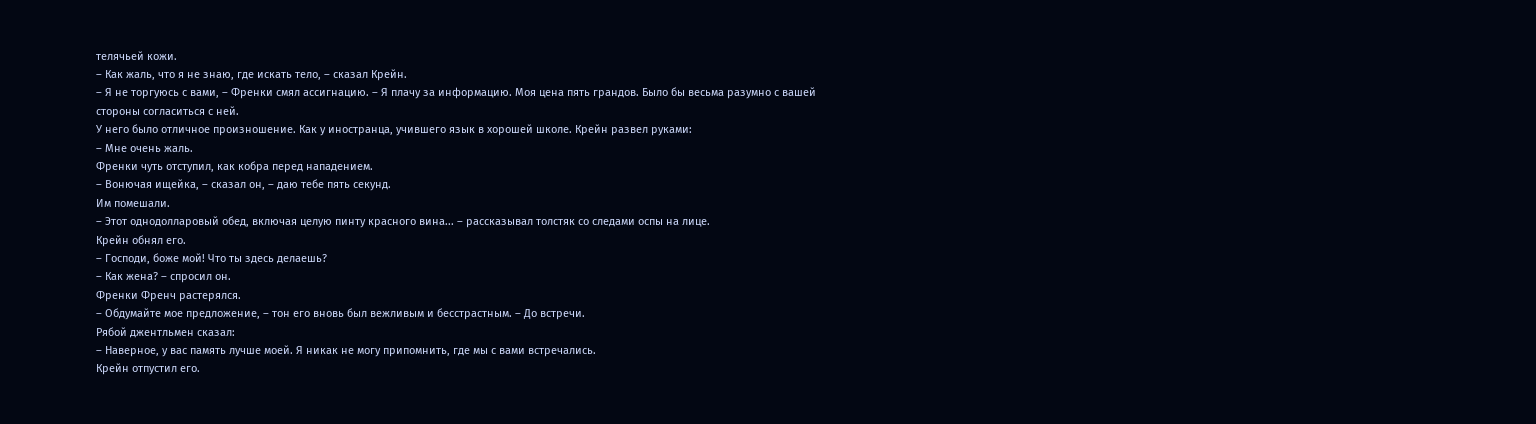телячьей кожи.
– Как жаль, что я не знаю, где искать тело, – сказал Крейн.
– Я не торгуюсь с вами, – Френки смял ассигнацию. – Я плачу за информацию. Моя цена пять грандов. Было бы весьма разумно с вашей стороны согласиться с ней.
У него было отличное произношение. Как у иностранца, учившего язык в хорошей школе. Крейн развел руками:
– Мне очень жаль.
Френки чуть отступил, как кобра перед нападением.
– Вонючая ищейка, – сказал он, – даю тебе пять секунд.
Им помешали.
– Этот однодолларовый обед, включая целую пинту красного вина... – рассказывал толстяк со следами оспы на лице.
Крейн обнял его.
– Господи, боже мой! Что ты здесь делаешь?
– Как жена? – спросил он.
Френки Френч растерялся.
– Обдумайте мое предложение, – тон его вновь был вежливым и бесстрастным. – До встречи.
Рябой джентльмен сказал:
– Наверное, у вас память лучше моей. Я никак не могу припомнить, где мы с вами встречались.
Крейн отпустил его.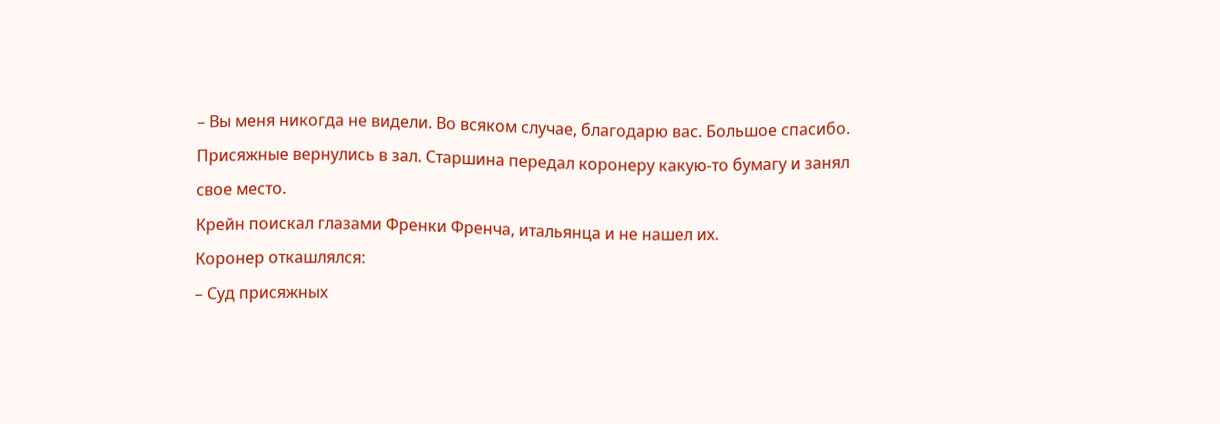– Вы меня никогда не видели. Во всяком случае, благодарю вас. Большое спасибо.
Присяжные вернулись в зал. Старшина передал коронеру какую-то бумагу и занял свое место.
Крейн поискал глазами Френки Френча, итальянца и не нашел их.
Коронер откашлялся:
– Суд присяжных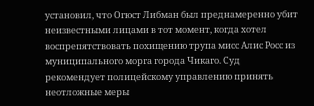установил, что Огюст Либман был преднамеренно убит неизвестными лицами в тот момент, когда хотел воспрепятствовать похищению трупа мисс Алис Росс из муниципального морга города Чикаго. Суд рекомендует полицейскому управлению принять неотложные меры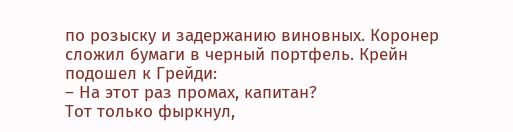по розыску и задержанию виновных. Коронер сложил бумаги в черный портфель. Крейн подошел к Грейди:
– На этот раз промах, капитан?
Тот только фыркнул,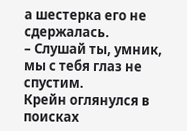а шестерка его не сдержалась.
– Слушай ты, умник, мы с тебя глаз не спустим.
Крейн оглянулся в поисках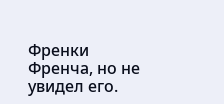Френки Френча, но не увидел его.